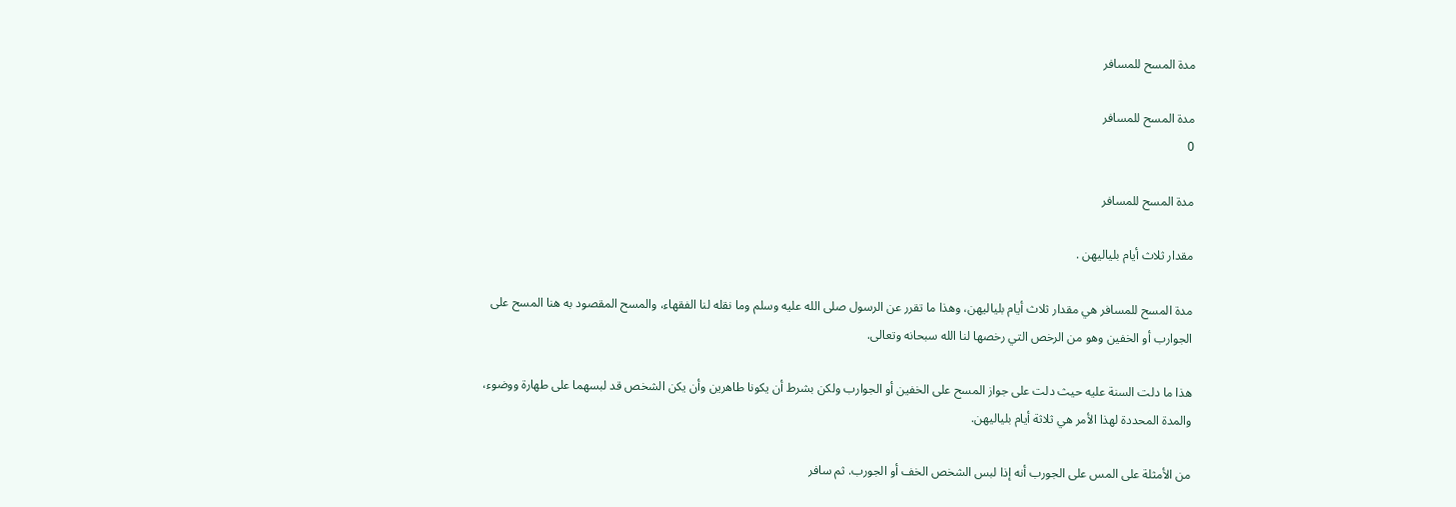مدة المسح للمسافر

مدة المسح للمسافر
0

مدة المسح للمسافر

مقدار ثلاث أيام بلياليهن .

مدة المسح للمسافر هي مقدار ثلاث أيام بلياليهن، وهذا ما تقرر عن الرسول صلى الله عليه وسلم وما نقله لنا الفقهاء، والمسح المقصود به هنا المسح على الجوارب أو الخفين وهو من الرخص التي رخصها لنا الله سبحانه وتعالى.

هذا ما دلت السنة عليه حيث دلت على جواز المسح على الخفين أو الجوارب ولكن بشرط أن يكونا طاهرين وأن يكن الشخص قد لبسهما على طهارة ووضوء، والمدة المحددة لهذا الأمر هي ثلاثة أيام بلياليهن.

من الأمثلة على المس على الجورب أنه إذا لبس الشخص الخف أو الجورب. ثم سافر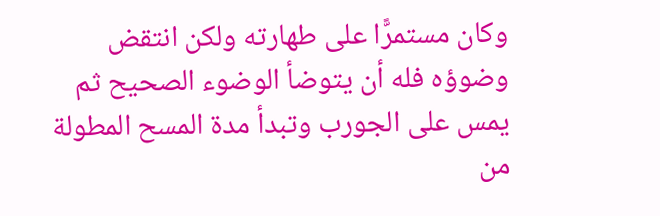وكان مستمرًّا على طهارته ولكن انتقض وضوؤه فله أن يتوضأ الوضوء الصحيح ثم يمس على الجورب وتبدأ مدة المسح المطولة من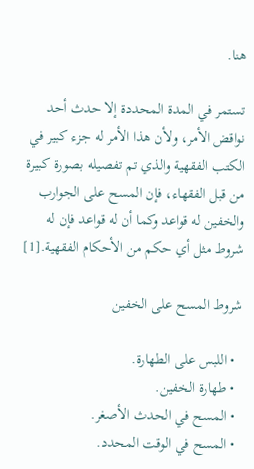هنا.

تستمر في المدة المحددة إلا حدث أحد نواقض الأمر، ولأن هذا الأمر له جزء كبير في الكتب الفقهية والذي تم تفصيله بصورة كبيرة من قبل الفقهاء، فإن المسح على الجوارب والخفين له قواعد وكما أن له قواعد فإن له شروط مثل أي حكم من الأحكام الفقهية.[1]

شروط المسح على الخفين

  • اللبس على الطهارة.
  • طهارة الخفين.
  • المسح في الحدث الأصغر.
  • المسح في الوقت المحدد.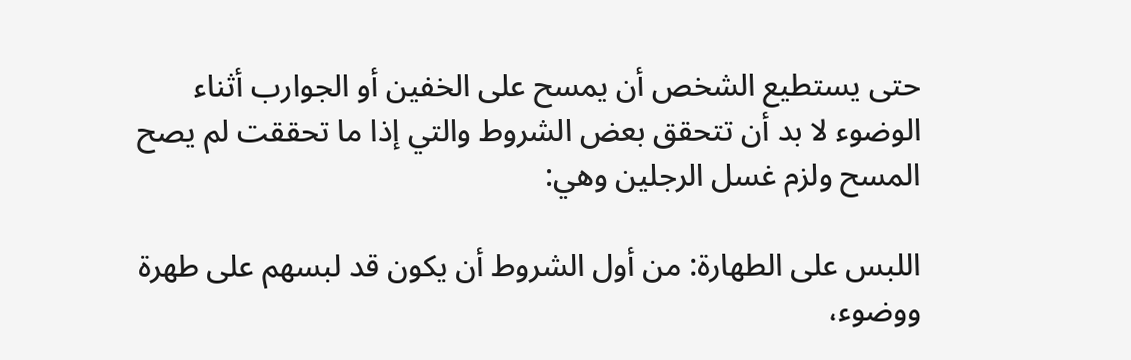حتى يستطيع الشخص أن يمسح على الخفين أو الجوارب أثناء الوضوء لا بد أن تتحقق بعض الشروط والتي إذا ما تحققت لم يصح المسح ولزم غسل الرجلين وهي:

اللبس على الطهارة: من أول الشروط أن يكون قد لبسهم على طهرة ووضوء،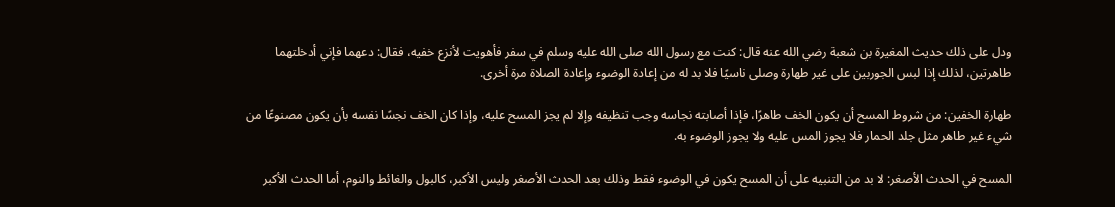ودل على ذلك حديث المغيرة بن شعبة رضي الله عنه قال: كنت مع رسول الله صلى الله عليه وسلم في سفر فأهويت لأنزع خفيه، فقال: دعهما فإني أدخلتهما طاهرتين، لذلك إذا لبس الجوربين على غير طهارة وصلى ناسيًا فلا بد له من إعادة الوضوء وإعادة الصلاة مرة أخرى.

طهارة الخفين: من شروط المسح أن يكون الخف طاهرًا، فإذا أصابته نجاسه وجب تنظيفه وإلا لم يجز المسح عليه، وإذا كان الخف نجسًا نفسه بأن يكون مصنوعًا من شيء غير طاهر مثل جلد الحمار فلا يجوز المس عليه ولا يجوز الوضوء به.

المسح في الحدث الأصغر: لا بد من التنبيه على أن المسح يكون في الوضوء فقط وذلك بعد الحدث الأصغر وليس الأكبر، كالبول والغائط والنوم، أما الحدث الأكبر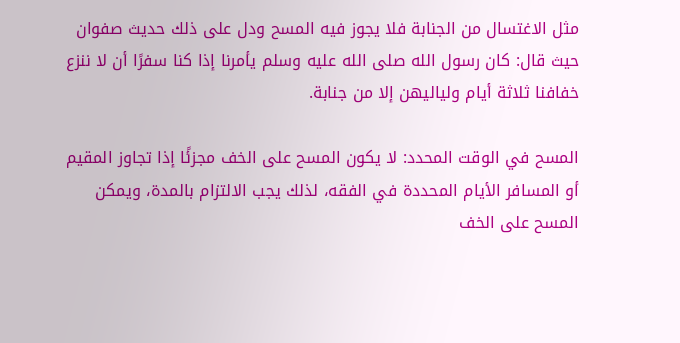مثل الاغتسال من الجنابة فلا يجوز فيه المسح ودل على ذلك حديث صفوان حيث قال: كان رسول الله صلى الله عليه وسلم يأمرنا إذا كنا سفرًا أن لا ننزع خفافنا ثلاثة أيام ولياليهن إلا من جنابة.

المسح في الوقت المحدد: لا يكون المسح على الخف مجزئًا إذا تجاوز المقيم أو المسافر الأيام المحددة في الفقه، لذلك يجب الالتزام بالمدة، ويمكن المسح على الخف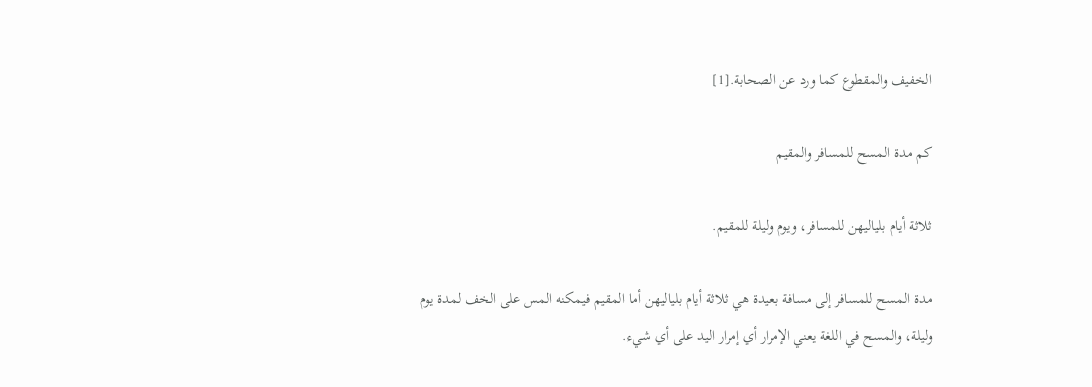الخفيف والمقطوع كما ورد عن الصحابة.[1]

كم مدة المسح للمسافر والمقيم

ثلاثة أيام بلياليهن للمسافر، ويوم وليلة للمقيم.

مدة المسح للمسافر إلى مسافة بعيدة هي ثلاثة أيام بلياليهن أما المقيم فيمكنه المس على الخف لمدة يوم وليلة، والمسح في اللغة يعني الإمرار أي إمرار اليد على أي شيء.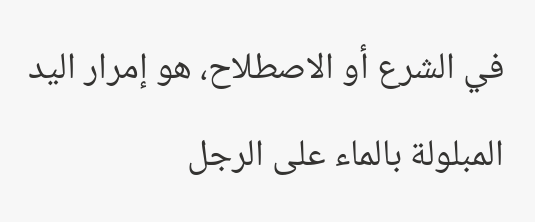في الشرع أو الاصطلاح، هو إمرار اليد المبلولة بالماء على الرجل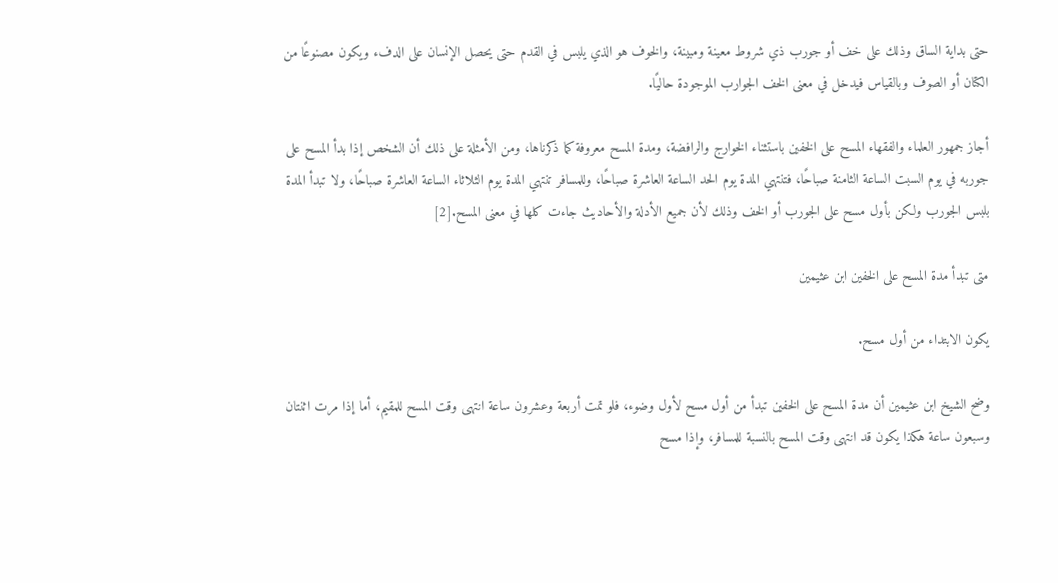حتى بداية الساق وذلك على خف أو جورب ذي شروط معينة ومبينة، والخوف هو الذي يلبس في القدم حتى يحصل الإنسان على الدفء ويكون مصنوعًا من الكتان أو الصوف وبالقياس فيدخل في معنى الخف الجوارب الموجودة حاليًا.

أجاز جمهور العلماء والفقهاء المسح على الخفين باستثناء الخوارج والرافضة، ومدة المسح معروفة كما ذكرناها، ومن الأمثلة على ذلك أن الشخص إذا بدأ المسح على جوربه في يوم السبت الساعة الثامنة صباحًا، فتنتهي المدة يوم الحد الساعة العاشرة صباحًا، وللمسافر تنتهي المدة يوم الثلاثاء الساعة العاشرة صباحًا، ولا تبدأ المدة بلبس الجورب ولكن بأول مسح على الجورب أو الخف وذلك لأن جميع الأدلة والأحاديث جاءت كلها في معنى المسح.[2]

متى تبدأ مدة المسح على الخفين ابن عثيمين

يكون الابتداء من أول مسح.

وضح الشيخ ابن عثيمين أن مدة المسح على الخفين تبدأ من أول مسح لأول وضوء، فلو تمت أربعة وعشرون ساعة انتهى وقت المسح للمقيم، أما إذا مرت اثنتان وسبعون ساعة هكذا يكون قد انتهى وقت المسح بالنسبة للمسافر، وإذا مسح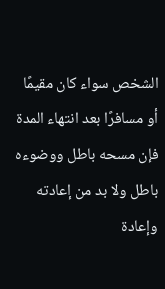الشخص سواء كان مقيمًا أو مسافرًا بعد انتهاء المدة فإن مسحه باطل ووضوءه باطل ولا بد من إعادته وإعادة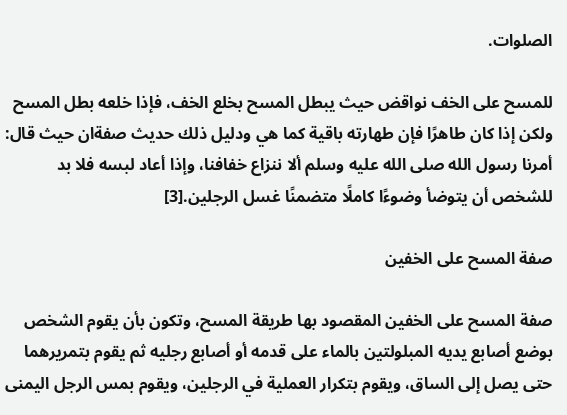الصلوات.

للمسح على الخف نواقض حيث يبطل المسح بخلع الخف، فإذا خلعه بطل المسح ولكن إذا كان طاهرًا فإن طهارته باقية كما هي ودليل ذلك حديث صفةان حيث قال: أمرنا رسول الله صلى الله عليه وسلم ألا ننزاع خفافنا، وإذا أعاد لبسه فلا بد للشخص أن يتوضأ وضوءًا كاملًا متضمنًا غسل الرجلين.[3]

صفة المسح على الخفين

صفة المسح على الخفين المقصود بها طريقة المسح، وتكون بأن يقوم الشخص بوضع أصابع يديه المبلولتين بالماء على قدمه أو أصابع رجليه ثم يقوم بتمريرهما حتى يصل إلى الساق، ويقوم بتكرار العملية في الرجلين، ويقوم بمس الرجل اليمنى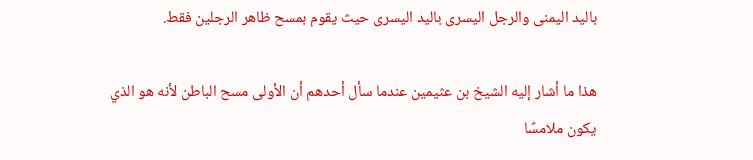باليد اليمنى والرجل اليسرى باليد اليسرى حيث يقوم بمسح ظاهر الرجلين فقط.

هذا ما أشار إليه الشيخ بن عثيمين عندما سأل أحدهم أن الأولى مسح الباطن لأنه هو الذي يكون ملامسًا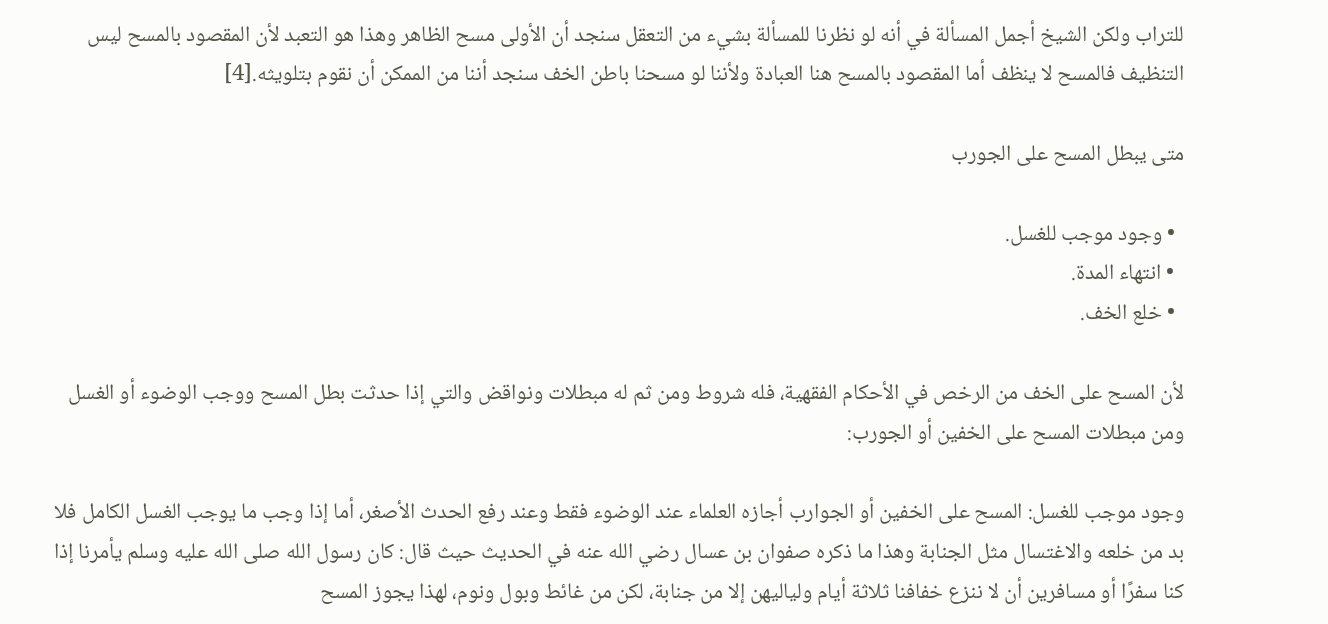للتراب ولكن الشيخ أجمل المسألة في أنه لو نظرنا للمسألة بشيء من التعقل سنجد أن الأولى مسح الظاهر وهذا هو التعبد لأن المقصود بالمسح ليس التنظيف فالمسح لا ينظف أما المقصود بالمسح هنا العبادة ولأننا لو مسحنا باطن الخف سنجد أننا من الممكن أن نقوم بتلويثه.[4]

متى يبطل المسح على الجورب

  • وجود موجب للغسل.
  • انتهاء المدة.
  • خلع الخف.

لأن المسح على الخف من الرخص في الأحكام الفقهية، فله شروط ومن ثم له مبطلات ونواقض والتي إذا حدثت بطل المسح ووجب الوضوء أو الغسل ومن مبطلات المسح على الخفين أو الجورب:

وجود موجب للغسل: المسح على الخفين أو الجوارب أجازه العلماء عند الوضوء فقط وعند رفع الحدث الأصغر، أما إذا وجب ما يوجب الغسل الكامل فلا بد من خلعه والاغتسال مثل الجنابة وهذا ما ذكره صفوان بن عسال رضي الله عنه في الحديث حيث قال: كان رسول الله صلى الله عليه وسلم يأمرنا إذا كنا سفرًا أو مسافرين أن لا ننزع خفافنا ثلاثة أيام ولياليهن إلا من جنابة، لكن من غائط وبول ونوم، لهذا يجوز المسح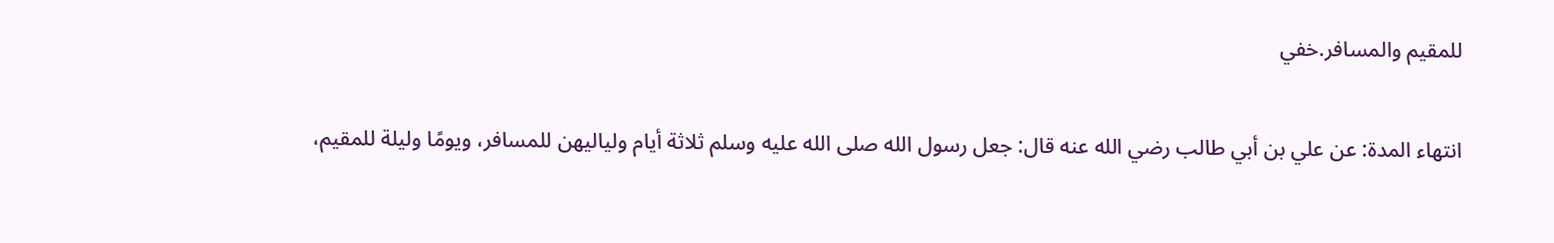للمقيم والمسافر.خفي

انتهاء المدة: عن علي بن أبي طالب رضي الله عنه قال: جعل رسول الله صلى الله عليه وسلم ثلاثة أيام ولياليهن للمسافر، ويومًا وليلة للمقيم،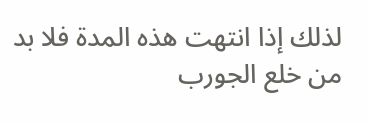لذلك إذا انتهت هذه المدة فلا بد من خلع الجورب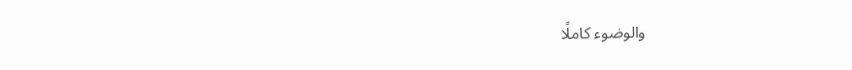والوضوء كاملًا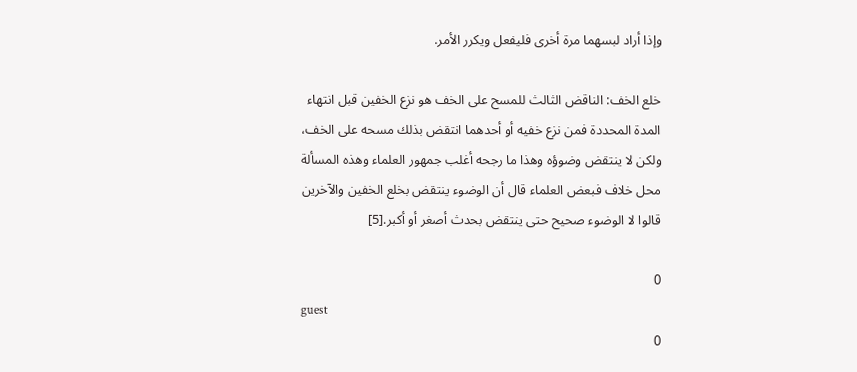وإذا أراد لبسهما مرة أخرى فليفعل ويكرر الأمر.

خلع الخف: الناقض الثالث للمسح على الخف هو نزع الخفين قبل انتهاء المدة المحددة فمن نزع خفيه أو أحدهما انتقض بذلك مسحه على الخف، ولكن لا ينتقض وضوؤه وهذا ما رجحه أغلب جمهور العلماء وهذه المسألة محل خلاف فبعض العلماء قال أن الوضوء ينتقض بخلع الخفين والآخرين قالوا لا الوضوء صحيح حتى ينتقض بحدث أصغر أو أكبر.[5]

0
guest
0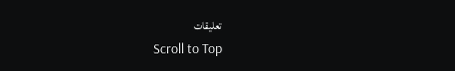تعليقات
Scroll to Top